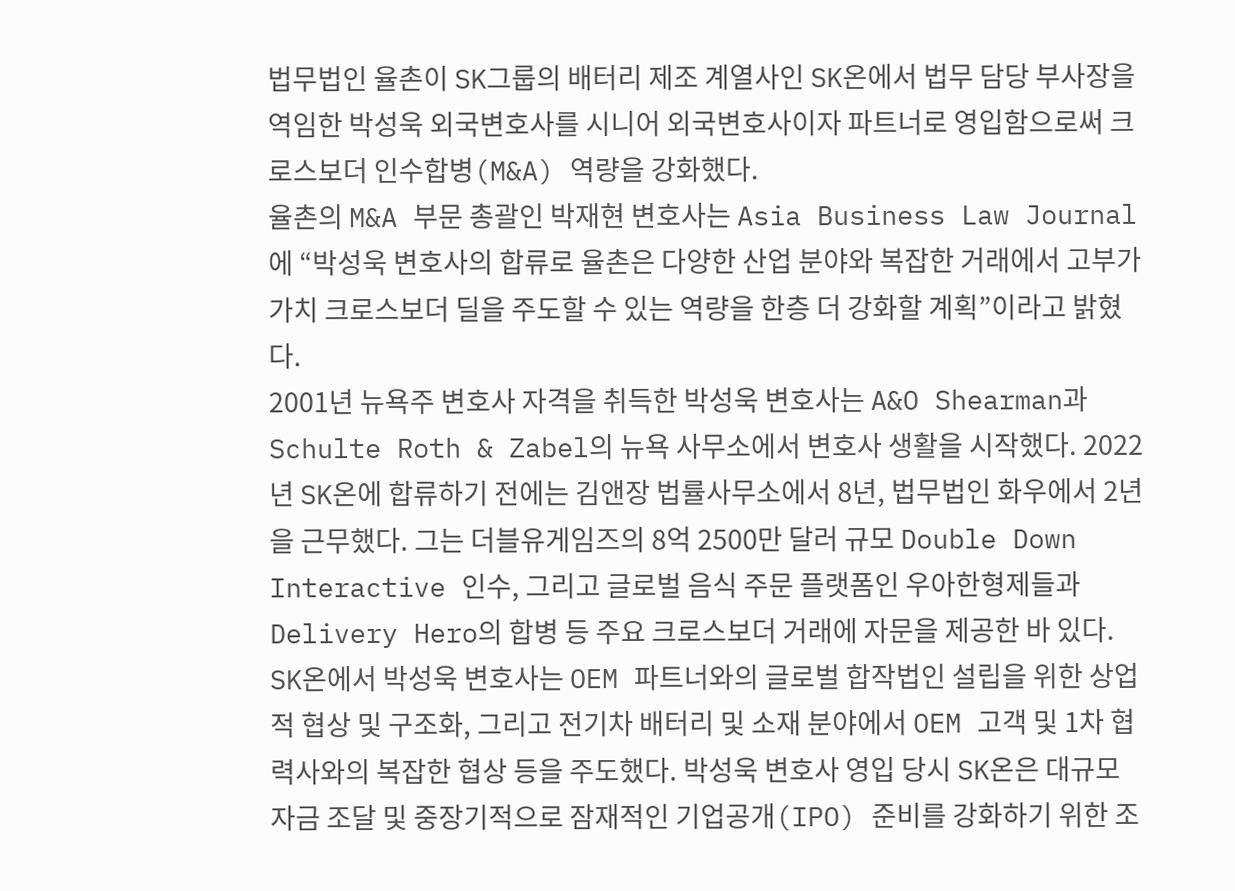법무법인 율촌이 SK그룹의 배터리 제조 계열사인 SK온에서 법무 담당 부사장을 역임한 박성욱 외국변호사를 시니어 외국변호사이자 파트너로 영입함으로써 크로스보더 인수합병(M&A) 역량을 강화했다.
율촌의 M&A 부문 총괄인 박재현 변호사는 Asia Business Law Journal에 “박성욱 변호사의 합류로 율촌은 다양한 산업 분야와 복잡한 거래에서 고부가가치 크로스보더 딜을 주도할 수 있는 역량을 한층 더 강화할 계획”이라고 밝혔다.
2001년 뉴욕주 변호사 자격을 취득한 박성욱 변호사는 A&O Shearman과 Schulte Roth & Zabel의 뉴욕 사무소에서 변호사 생활을 시작했다. 2022년 SK온에 합류하기 전에는 김앤장 법률사무소에서 8년, 법무법인 화우에서 2년을 근무했다. 그는 더블유게임즈의 8억 2500만 달러 규모 Double Down Interactive 인수, 그리고 글로벌 음식 주문 플랫폼인 우아한형제들과 Delivery Hero의 합병 등 주요 크로스보더 거래에 자문을 제공한 바 있다.
SK온에서 박성욱 변호사는 OEM 파트너와의 글로벌 합작법인 설립을 위한 상업적 협상 및 구조화, 그리고 전기차 배터리 및 소재 분야에서 OEM 고객 및 1차 협력사와의 복잡한 협상 등을 주도했다. 박성욱 변호사 영입 당시 SK온은 대규모 자금 조달 및 중장기적으로 잠재적인 기업공개(IPO) 준비를 강화하기 위한 조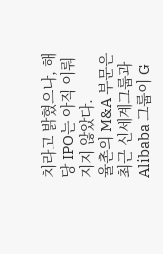치라고 밝혔으나, 해당 IPO는 아직 이뤄지지 않았다.
율촌의 M&A 부문은 최근 신세계그룹과 Alibaba 그룹이 G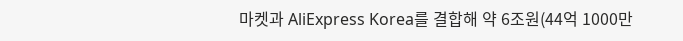마켓과 AliExpress Korea를 결합해 약 6조원(44억 1000만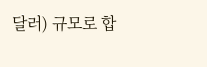달러) 규모로 합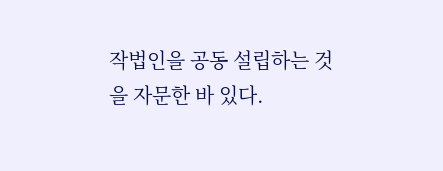작법인을 공동 설립하는 것을 자문한 바 있다.